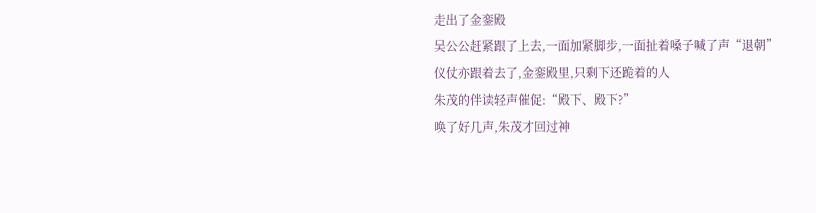走出了金銮殿
吴公公赶紧跟了上去,一面加紧脚步,一面扯着嗓子喊了声“退朝”
仪仗亦跟着去了,金銮殿里,只剩下还跪着的人
朱茂的伴读轻声催促:“殿下、殿下?”
唤了好几声,朱茂才回过神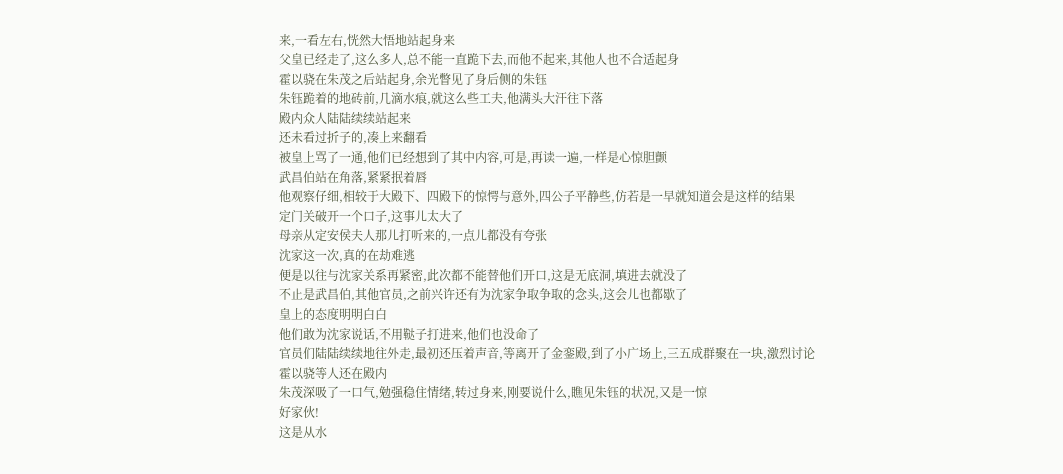来,一看左右,恍然大悟地站起身来
父皇已经走了,这么多人,总不能一直跪下去,而他不起来,其他人也不合适起身
霍以骁在朱茂之后站起身,余光瞥见了身后侧的朱钰
朱钰跪着的地砖前,几滴水痕,就这么些工夫,他满头大汗往下落
殿内众人陆陆续续站起来
还未看过折子的,凑上来翻看
被皇上骂了一通,他们已经想到了其中内容,可是,再读一遍,一样是心惊胆颤
武昌伯站在角落,紧紧抿着唇
他观察仔细,相较于大殿下、四殿下的惊愕与意外,四公子平静些,仿若是一早就知道会是这样的结果
定门关破开一个口子,这事儿太大了
母亲从定安侯夫人那儿打听来的,一点儿都没有夸张
沈家这一次,真的在劫难逃
便是以往与沈家关系再紧密,此次都不能替他们开口,这是无底洞,填进去就没了
不止是武昌伯,其他官员,之前兴许还有为沈家争取争取的念头,这会儿也都歇了
皇上的态度明明白白
他们敢为沈家说话,不用鞑子打进来,他们也没命了
官员们陆陆续续地往外走,最初还压着声音,等离开了金銮殿,到了小广场上,三五成群聚在一块,激烈讨论
霍以骁等人还在殿内
朱茂深吸了一口气,勉强稳住情绪,转过身来,刚要说什么,瞧见朱钰的状况,又是一惊
好家伙!
这是从水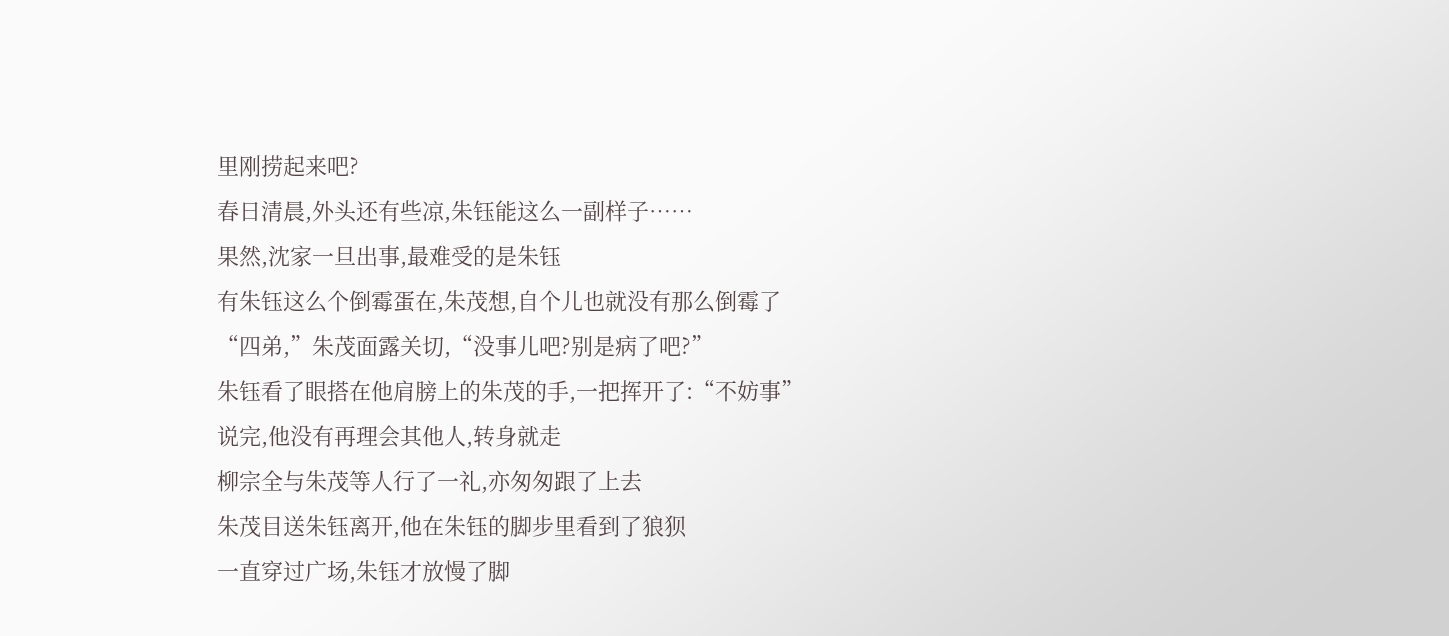里刚捞起来吧?
春日清晨,外头还有些凉,朱钰能这么一副样子……
果然,沈家一旦出事,最难受的是朱钰
有朱钰这么个倒霉蛋在,朱茂想,自个儿也就没有那么倒霉了
“四弟,”朱茂面露关切,“没事儿吧?别是病了吧?”
朱钰看了眼搭在他肩膀上的朱茂的手,一把挥开了:“不妨事”
说完,他没有再理会其他人,转身就走
柳宗全与朱茂等人行了一礼,亦匆匆跟了上去
朱茂目送朱钰离开,他在朱钰的脚步里看到了狼狈
一直穿过广场,朱钰才放慢了脚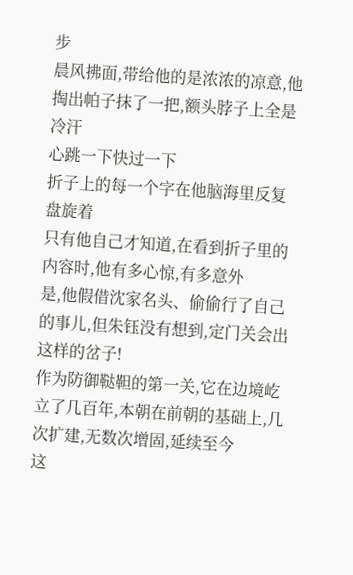步
晨风拂面,带给他的是浓浓的凉意,他掏出帕子抹了一把,额头脖子上全是冷汗
心跳一下快过一下
折子上的每一个字在他脑海里反复盘旋着
只有他自己才知道,在看到折子里的内容时,他有多心惊,有多意外
是,他假借沈家名头、偷偷行了自己的事儿,但朱钰没有想到,定门关会出这样的岔子!
作为防御鞑靼的第一关,它在边境屹立了几百年,本朝在前朝的基础上,几次扩建,无数次增固,延续至今
这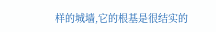样的城墙,它的根基是很结实的